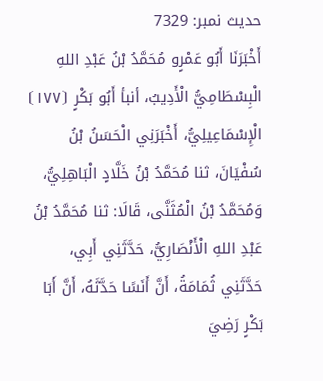حدیث نمبر: 7329
أَخْبَرَنَا أَبُو عَمْرٍو مُحَمَّدُ بْنُ عَبْدِ اللهِ الْبِسْطَامِيُّ الْأَدِيبُ، أنبأ أَبُو بَكْرٍ ⦗١٧٧⦘ الْإِسْمَاعِيلِيُّ، أَخْبَرَنِي الْحَسَنُ بْنُ سُفْيَانَ، ثنا مُحَمَّدُ بْنُ خَلَّادٍ الْبَاهِلِيُّ، وَمُحَمَّدُ بْنُ الْمُثَنَّى، قَالَا: ثنا مُحَمَّدُ بْنُ عَبْدِ اللهِ الْأَنْصَارِيُّ، حَدَّثَنِي أَبِي، حَدَّثَنِي ثُمَامَةُ، أَنَّ أَنَسًا حَدَّثَهُ، أَنَّ أَبَا بَكْرٍ رَضِيَ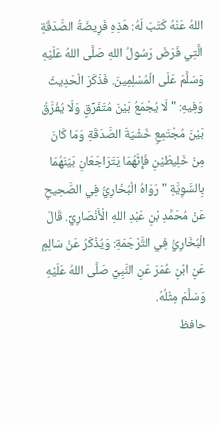اللهُ عَنْهُ كَتَبَ لَهُ: هَذِهِ فَرِيضَةُ الصَّدَقَةِ الَّتِي فَرَضَ رَسُولُ اللهِ صَلَّى اللهُ عَلَيْهِ وَسَلَّمَ عَلَى الْمُسْلِمِينَ. فَذَكَرَ الْحَدِيثَ وَفِيهِ: " لَا يُجْمَعُ بَيْنَ مُتَفَرِّقٍ وَلَا يُفَرَّقُ بَيْنَ مُجْتَمِعٍ خَشْيَةَ الصَّدَقَةِ وَمَا كَانَ مِنْ خَلِيطَيْنِ فَإِنَّهُمَا يَتَرَاجَعَانِ بَيْنَهُمَا بِالسَّوِيَّةِ " رَوَاهُ الْبُخَارِيُّ فِي الصَّحِيحِ عَنْ مُحَمَّدِ بْنِ عَبْدِ اللهِ الْأَنْصَارِيِّ. قَالَ الْبُخَارِيُّ فِي التَّرْجَمَةِ: وَيُذْكَرُ عَنْ سَالِمٍ عَنِ ابْنِ عُمَرَ عَنِ النَّبِيِّ صَلَّى اللهُ عَلَيْهِ وَسَلَّمَ مِثْلُهُ.
حافظ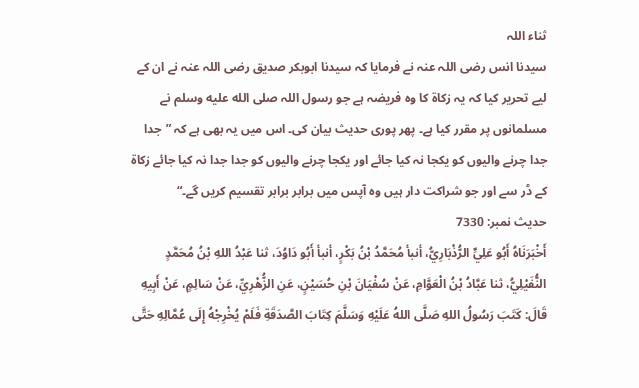ثناء اللہ
سیدنا انس رضی اللہ عنہ نے فرمایا کہ سیدنا ابوبکر صدیق رضی اللہ عنہ نے ان کے لیے تحریر کیا کہ یہ زکاۃ کا وہ فریضہ ہے جو رسول اللہ صلى الله عليه وسلم نے مسلمانوں پر مقرر کیا ہے۔ پھر پوری حدیث بیان کی۔ اس میں یہ بھی ہے کہ ”جدا جدا چرنے والیوں کو یکجا نہ کیا جائے اور یکجا چرنے والیوں کو جدا جدا نہ کیا جائے زکاۃ کے ڈر سے اور جو شراکت دار ہیں وہ آپس میں برابر برابر تقسیم کریں گے۔“
حدیث نمبر: 7330
أَخْبَرَنَاهُ أَبُو عَلِيٍّ الرُّذْبَارِيُّ، أنبأ مُحَمَّدُ بْنُ بَكْرٍ، أنبأ أَبُو دَاوُدَ، ثنا عَبْدُ اللهِ بْنُ مُحَمَّدٍ النُّفَيْلِيُّ، ثنا عَبَّادُ بْنُ الْعَوَّامِ، عَنْ سُفْيَانَ بْنِ حُسَيْنٍ، عَنِ الزُّهْرِيِّ، عَنْ سَالِمٍ، عَنْ أَبِيهِ قَالَ: كَتَبَ رَسُولُ اللهِ صَلَّى اللهُ عَلَيْهِ وَسَلَّمَ كِتَابَ الصَّدَقَةِ فَلَمْ يُخْرِجْهُ إِلَى عُمَّالِهِ حَتَّى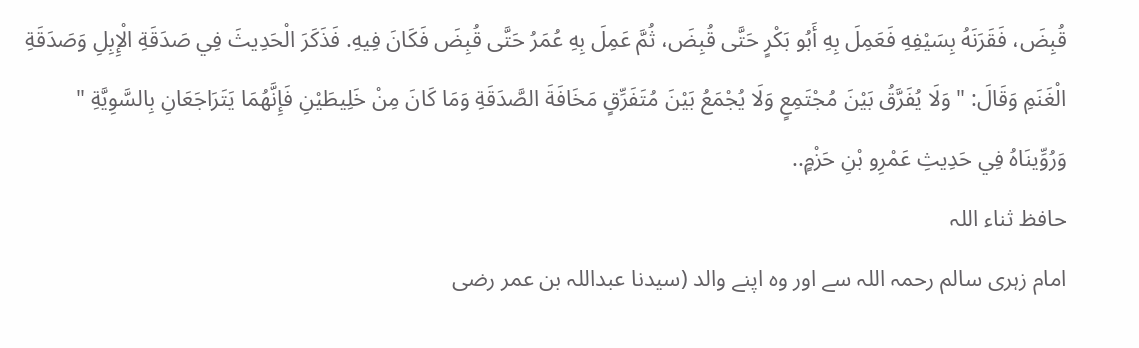قُبِضَ، فَقَرَنَهُ بِسَيْفِهِ فَعَمِلَ بِهِ أَبُو بَكْرٍ حَتَّى قُبِضَ، ثُمَّ عَمِلَ بِهِ عُمَرُ حَتَّى قُبِضَ فَكَانَ فِيهِ. فَذَكَرَ الْحَدِيثَ فِي صَدَقَةِ الْإِبِلِ وَصَدَقَةِ الْغَنَمِ وَقَالَ: " وَلَا يُفَرَّقُ بَيْنَ مُجْتَمِعٍ وَلَا يُجْمَعُ بَيْنَ مُتَفَرِّقٍ مَخَافَةَ الصَّدَقَةِ وَمَا كَانَ مِنْ خَلِيطَيْنِ فَإِنَّهُمَا يَتَرَاجَعَانِ بِالسَّوِيَّةِ " وَرُوِّينَاهُ فِي حَدِيثِ عَمْرِو بْنِ حَزْمٍ..
حافظ ثناء اللہ
امام زہری سالم رحمہ اللہ سے اور وہ اپنے والد (سیدنا عبداللہ بن عمر رضی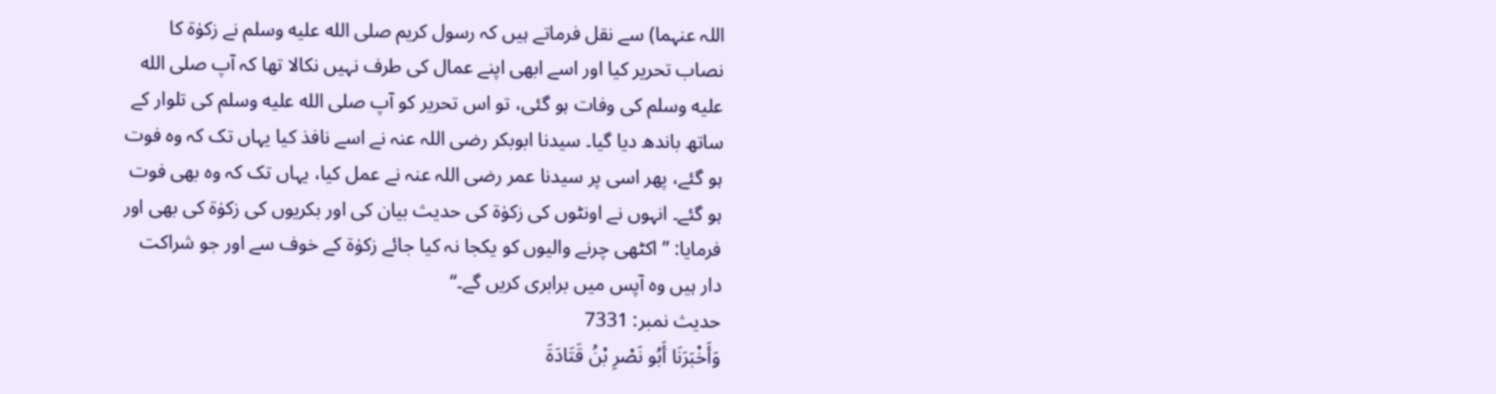اللہ عنہما) سے نقل فرماتے ہیں کہ رسول کریم صلى الله عليه وسلم نے زکوٰۃ کا نصاب تحریر کیا اور اسے ابھی اپنے عمال کی طرف نہیں نکالا تھا کہ آپ صلى الله عليه وسلم کی وفات ہو گئی، تو اس تحریر کو آپ صلى الله عليه وسلم کی تلوار کے ساتھ باندھ دیا گیا۔ سیدنا ابوبکر رضی اللہ عنہ نے اسے نافذ کیا یہاں تک کہ وہ فوت ہو گئے، پھر اسی پر سیدنا عمر رضی اللہ عنہ نے عمل کیا، یہاں تک کہ وہ بھی فوت ہو گئے۔ انہوں نے اونٹوں کی زکوٰۃ کی حدیث بیان کی اور بکریوں کی زکوٰۃ کی بھی اور فرمایا: ”اکٹھی چرنے والیوں کو یکجا نہ کیا جائے زکوٰۃ کے خوف سے اور جو شراکت دار ہیں وہ آپس میں برابری کریں گے۔“
حدیث نمبر: 7331
وَأَخْبَرَنَا أَبُو نَصْرِ بْنُ قَتَادَةَ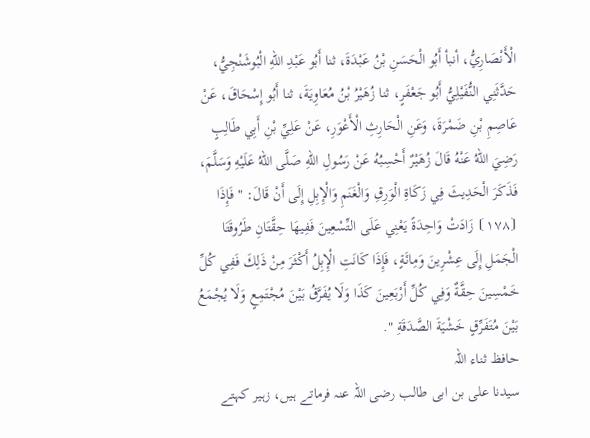الْأَنْصَارِيُّ، أنبأ أَبُو الْحَسَنِ بْنُ عَبْدَةَ، ثنا أَبُو عَبْدِ اللهِ الْبُوشَنْجِيُّ، حَدَّثَنِي النُّفَيْلِيُّ أَبُو جَعْفَرٍ، ثنا زُهَيْرُ بْنُ مُعَاوِيَةَ، ثنا أَبُو إِسْحَاقَ، عَنْ عَاصِمِ بْنِ ضَمْرَةَ، وَعَنِ الْحَارِثِ الْأَعْوَرِ، عَنْ عَلِيِّ بْنِ أَبِي طَالِبٍ رَضِيَ اللهُ عَنْهُ قَالَ زُهَيْرٌ أَحْسِبُهُ عَنْ رَسُولِ اللهِ صَلَّى اللهُ عَلَيْهِ وَسَلَّمَ، فَذَكَرَ الْحَدِيثَ فِي زَكَاةِ الْوَرِقِ وَالْغَنَمِ وَالْإِبِلِ إِلَى أَنْ قَالَ: " فَإِذَا ⦗١٧٨⦘ زَادَتْ وَاحِدَةً يَعْنِي عَلَى التِّسْعِينَ فَفِيهَا حِقَّتَانِ طَرُوقَتَا الْجَمَلِ إِلَى عِشْرِينَ وَمِائَةٍ، فَإِذَا كَانَتِ الْإِبِلُ أَكْثَرَ مِنْ ذَلِكَ فَفِي كُلِّ خَمْسِينَ حِقَّةٌ وَفِي كُلِّ أَرْبَعِينَ كَذَا وَلَا يُفَرَّقُ بَيْنَ مُجْتَمِعٍ وَلَا يُجْمَعُ بَيْنَ مُتَفَرِّقٍ خَشْيَةَ الصَّدَقَةِ ".
حافظ ثناء اللہ
سیدنا علی بن ابی طالب رضی اللہ عنہ فرماتے ہیں، زہیر کہتے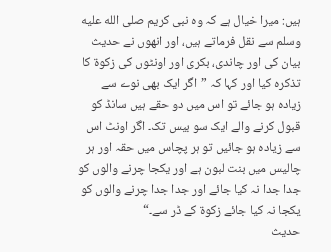ہیں: میرا خیال ہے کہ وہ نبی کریم صلى الله عليه وسلم سے نقل فرماتے ہیں، اور انھوں نے حدیث بیان کی اور چاندی، بکری اور اونٹوں کی زکوۃ کا تذکرہ کیا اور کہا کہ ”اگر ایک بھی نوے سے زیادہ ہو جائے تو اس میں دو حقے ہیں سانڈ کو قبول کرنے والے ایک سو بیس تک۔ اگر اونٹ اس سے زیادہ ہو جائیں تو ہر پچاس میں حقہ اور ہر چالیس میں بنت لبون ہے اور یکجا چرنے والوں کو جدا جدا نہ کیا جائے اور جدا جدا چرنے والوں کو یکجا نہ کیا جائے زکوۃ کے ڈر سے۔“
حدیث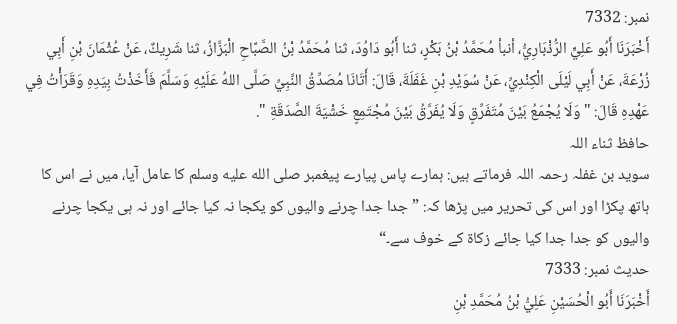نمبر: 7332
أَخْبَرَنَا أَبُو عَلِيٍّ الرُّذْبَارِيُّ، أنبأ مُحَمَّدُ بْنُ بَكْرٍ، ثنا أَبُو دَاوُدَ، ثنا مُحَمَّدُ بْنُ الصَّبَّاحِ الْبَزَّازُ، ثنا شَرِيكٌ، عَنْ عُثْمَانَ بْنِ أَبِي زُرْعَةَ، عَنْ أَبِي لَيْلَى الْكِنْدِيِّ، عَنْ سُوَيْدِ بْنِ غَفَلَةَ، قَالَ: أَتَانَا مُصَدِّقُ النَّبِيِّ صَلَّى اللهُ عَلَيْهِ وَسَلَّمَ فَأَخَذْتُ بِيَدِهِ وَقَرَأْتُ فِي عَهْدِهِ قَالَ: " وَلَا يُجْمَعُ بَيْنَ مُتَفَرِّقٍ وَلَا يُفَرَّقُ بَيْنَ مُجْتَمِعٍ خَشْيَةَ الصَّدَقَةِ ".
حافظ ثناء اللہ
سوید بن غفلہ رحمہ اللہ فرماتے ہیں: ہمارے پاس پیارے پیغمبر صلى الله عليه وسلم کا عامل آیا، میں نے اس کا ہاتھ پکڑا اور اس کی تحریر میں پڑھا کہ: ”جدا جدا چرنے والیوں کو یکجا نہ کیا جائے اور نہ ہی یکجا چرنے والیوں کو جدا جدا کیا جائے زکاۃ کے خوف سے۔“
حدیث نمبر: 7333
أَخْبَرَنَا أَبُو الْحُسَيْنِ عَلِيُّ بْنُ مُحَمَّدِ بْنِ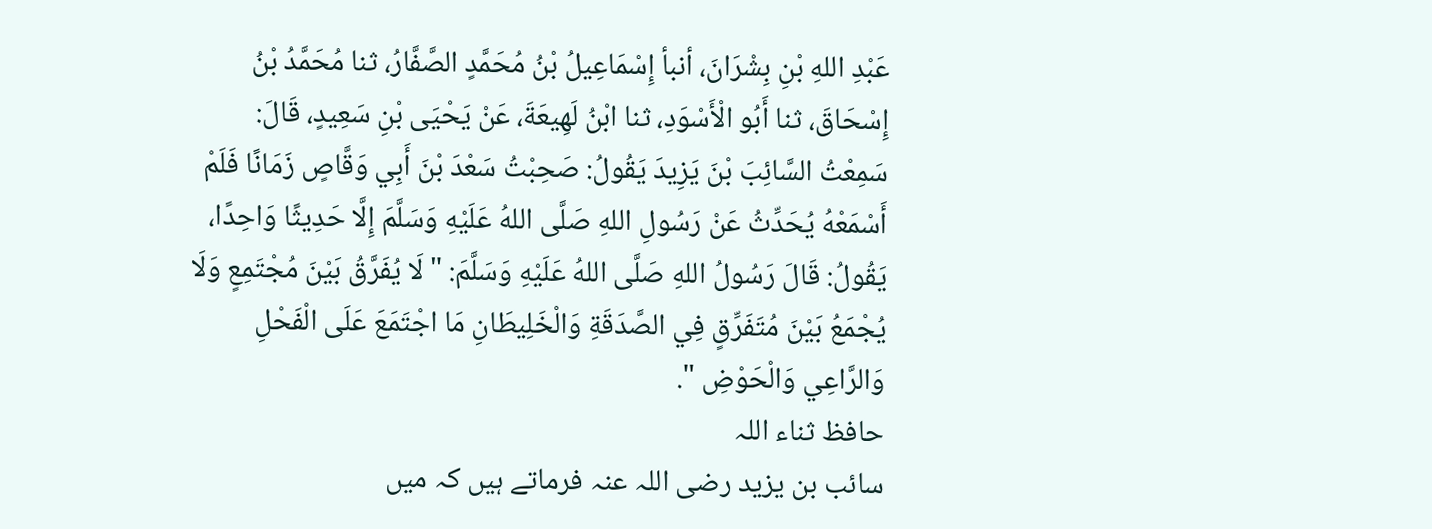عَبْدِ اللهِ بْنِ بِشْرَانَ، أنبأ إِسْمَاعِيلُ بْنُ مُحَمَّدٍ الصَّفَّارُ، ثنا مُحَمَّدُ بْنُ إِسْحَاقَ، ثنا أَبُو الْأَسْوَدِ، ثنا ابْنُ لَهِيعَةَ، عَنْ يَحْيَى بْنِ سَعِيدٍ، قَالَ: سَمِعْتُ السَّائِبَ بْنَ يَزِيدَ يَقُولُ: صَحِبْتُ سَعْدَ بْنَ أَبِي وَقَّاصٍ زَمَانًا فَلَمْ أَسْمَعْهُ يُحَدِّثُ عَنْ رَسُولِ اللهِ صَلَّى اللهُ عَلَيْهِ وَسَلَّمَ إِلَّا حَدِيثًا وَاحِدًا، يَقُولُ: قَالَ رَسُولُ اللهِ صَلَّى اللهُ عَلَيْهِ وَسَلَّمَ: " لَا يُفَرَّقُ بَيْنَ مُجْتَمِعٍ وَلَا يُجْمَعُ بَيْنَ مُتَفَرِّقٍ فِي الصَّدَقَةِ وَالْخَلِيطَانِ مَا اجْتَمَعَ عَلَى الْفَحْلِ وَالرَّاعِي وَالْحَوْضِ ".
حافظ ثناء اللہ
سائب بن یزید رضی اللہ عنہ فرماتے ہیں کہ میں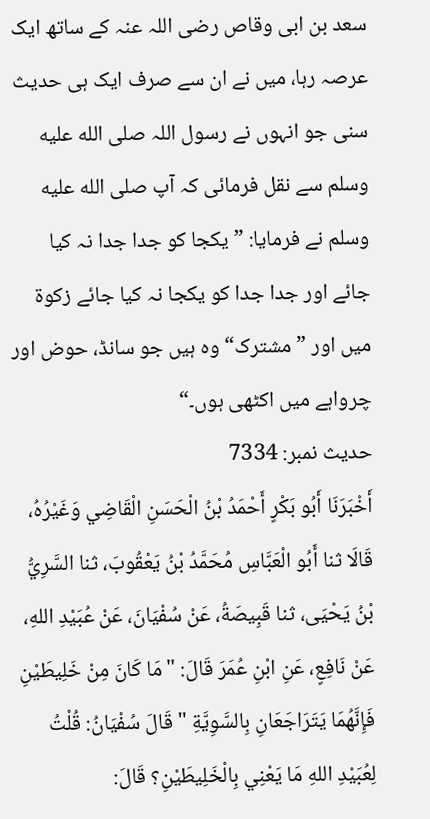سعد بن ابی وقاص رضی اللہ عنہ کے ساتھ ایک عرصہ رہا، میں نے ان سے صرف ایک ہی حدیث سنی جو انہوں نے رسول اللہ صلى الله عليه وسلم سے نقل فرمائی کہ آپ صلى الله عليه وسلم نے فرمایا: ”یکجا کو جدا جدا نہ کیا جائے اور جدا جدا کو یکجا نہ کیا جائے زکوۃ میں اور ”مشترک“ وہ ہیں جو سانڈ، حوض اور چرواہے میں اکٹھی ہوں۔“
حدیث نمبر: 7334
أَخْبَرَنَا أَبُو بَكْرٍ أَحْمَدُ بْنُ الْحَسَنِ الْقَاضِي وَغَيْرُهُ، قَالَا ثنا أَبُو الْعَبَّاسِ مُحَمَّدُ بْنُ يَعْقُوبَ، ثنا السَّرِيُّ بْنُ يَحْيَى، ثنا قَبِيصَةُ، عَنْ سُفْيَانَ، عَنْ عُبَيْدِ اللهِ، عَنْ نَافِعٍ، عَنِ ابْنِ عُمَرَ قَالَ: " مَا كَانَ مِنْ خَلِيطَيْنِ فَإِنَّهُمَا يَتَرَاجَعَانِ بِالسَّوِيَّةِ " قَالَ سُفْيَانُ: قُلْتُ لِعُبَيْدِ اللهِ مَا يَعْنِي بِالْخَلِيطَيْنِ؟ قَالَ: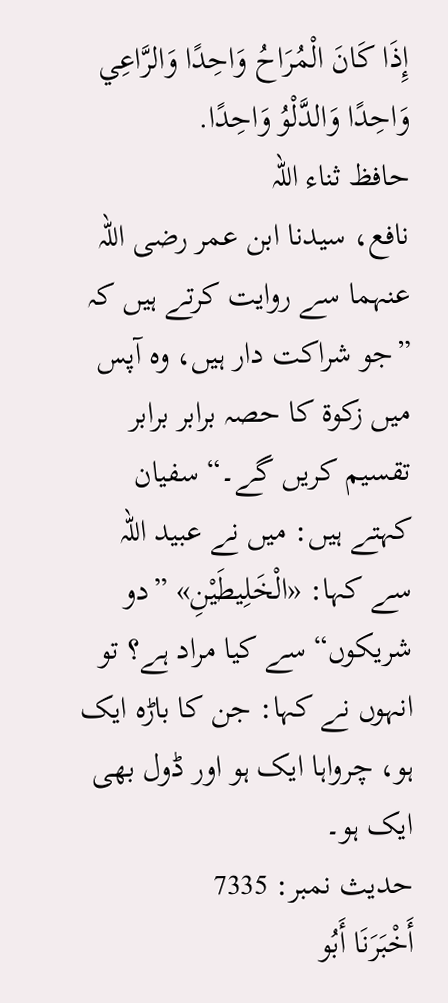إِذَا كَانَ الْمُرَاحُ وَاحِدًا وَالرَّاعِي وَاحِدًا وَالدَّلْوُ وَاحِدًا.
حافظ ثناء اللہ
نافع، سیدنا ابن عمر رضی اللہ عنہما سے روایت کرتے ہیں کہ ”جو شراکت دار ہیں، وہ آپس میں زکوۃ کا حصہ برابر برابر تقسیم کریں گے۔“ سفیان کہتے ہیں: میں نے عبید اللہ سے کہا: «الْخَلِيطَيْنِ» ”دو شریکوں“ سے کیا مراد ہے؟ تو انہوں نے کہا: جن کا باڑہ ایک ہو، چرواہا ایک ہو اور ڈول بھی ایک ہو۔
حدیث نمبر: 7335
أَخْبَرَنَا أَبُو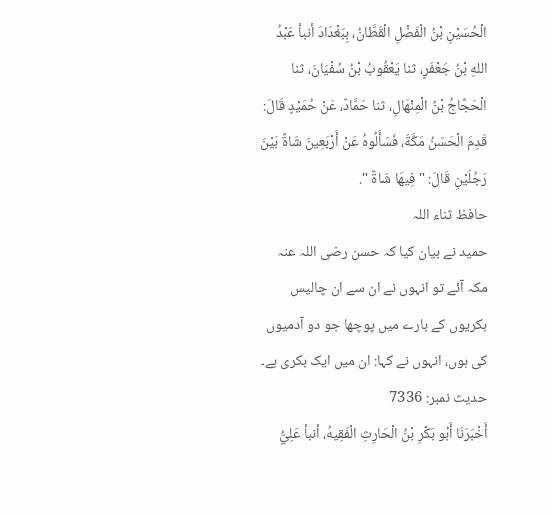الْحُسَيْنِ بْنُ الْفَضْلِ الْقَطَّانُ، بِبَغْدَادَ أنبأ عَبْدُ اللهِ بْنُ جَعْفَرٍ، ثنا يَعْقُوبُ بْنُ سُفْيَانَ، ثنا الْحَجَّاجُ بْنُ الْمِنْهَالِ، ثنا حَمَّادٌ، عَنْ حُمَيْدٍ قَالَ: قَدِمَ الْحَسَنُ مَكَّةَ، فَسَأَلُوهُ عَنْ أَرْبَعِينَ شَاةً بَيْنَ رَجُلَيْنِ قَالَ: " فِيهَا شَاةٌ ".
حافظ ثناء اللہ
حمید نے بیان کیا کہ حسن رضی اللہ عنہ مکہ آئے تو انہوں نے ان سے ان چالیس بکریوں کے بارے میں پوچھا جو دو آدمیوں کی ہوں، انہوں نے کہا: ان میں ایک بکری ہے۔
حدیث نمبر: 7336
أَخْبَرَنَا أَبُو بَكْرِ بْنُ الْحَارِثِ الْفَقِيهُ، أنبأ عَلِيُّ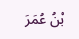بْنُ عُمَرَ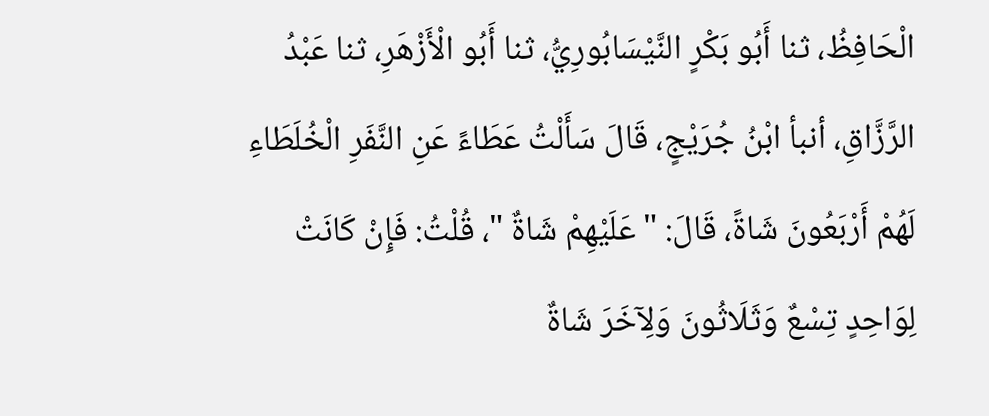الْحَافِظُ، ثنا أَبُو بَكْرٍ النَّيْسَابُورِيُّ، ثنا أَبُو الْأَزْهَرِ، ثنا عَبْدُ الرَّزَّاقِ، أنبأ ابْنُ جُرَيْجٍ، قَالَ سَأَلْتُ عَطَاءً عَنِ النَّفَرِ الْخُلَطَاءِ لَهُمْ أَرْبَعُونَ شَاةً، قَالَ: " عَلَيْهِمْ شَاةٌ "، قُلْتُ: فَإِنْ كَانَتْ لِوَاحِدٍ تِسْعٌ وَثَلَاثُونَ وَلِآخَرَ شَاةٌ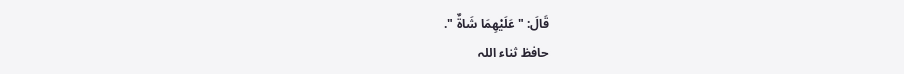قَالَ: " عَلَيْهِمَا شَاةٌ ".
حافظ ثناء اللہ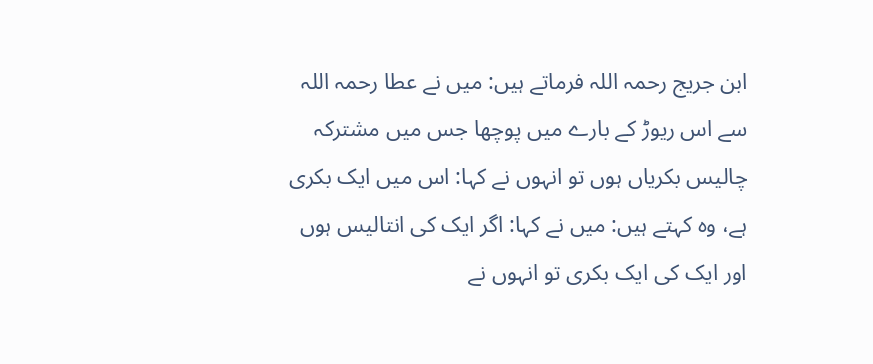ابن جریج رحمہ اللہ فرماتے ہیں: میں نے عطا رحمہ اللہ سے اس ریوڑ کے بارے میں پوچھا جس میں مشترکہ چالیس بکریاں ہوں تو انہوں نے کہا: اس میں ایک بکری ہے، وہ کہتے ہیں: میں نے کہا: اگر ایک کی انتالیس ہوں اور ایک کی ایک بکری تو انہوں نے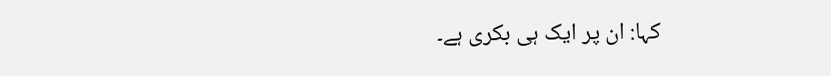کہا: ان پر ایک ہی بکری ہے۔